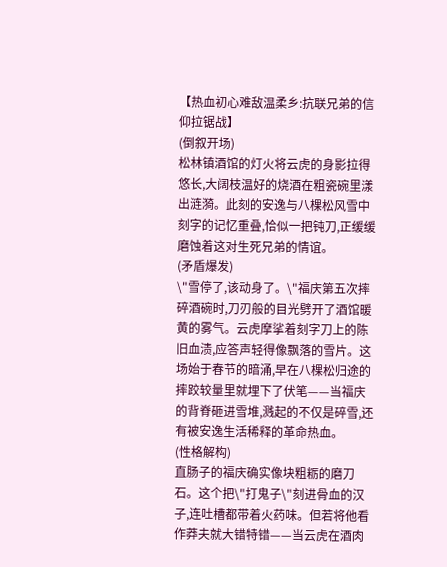【热血初心难敌温柔乡:抗联兄弟的信仰拉锯战】
(倒叙开场)
松林镇酒馆的灯火将云虎的身影拉得悠长,大阔枝温好的烧酒在粗瓷碗里漾出涟漪。此刻的安逸与八棵松风雪中刻字的记忆重叠,恰似一把钝刀,正缓缓磨蚀着这对生死兄弟的情谊。
(矛盾爆发)
\"雪停了,该动身了。\"福庆第五次摔碎酒碗时,刀刃般的目光劈开了酒馆暖黄的雾气。云虎摩挲着刻字刀上的陈旧血渍,应答声轻得像飘落的雪片。这场始于春节的暗涌,早在八棵松归途的摔跤较量里就埋下了伏笔——当福庆的背脊砸进雪堆,溅起的不仅是碎雪,还有被安逸生活稀释的革命热血。
(性格解构)
直肠子的福庆确实像块粗粝的磨刀石。这个把\"打鬼子\"刻进骨血的汉子,连吐槽都带着火药味。但若将他看作莽夫就大错特错——当云虎在酒肉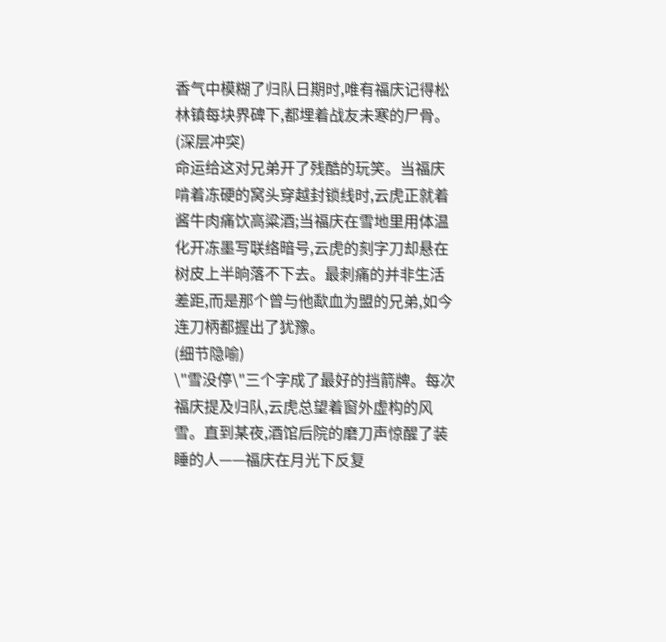香气中模糊了归队日期时,唯有福庆记得松林镇每块界碑下,都埋着战友未寒的尸骨。
(深层冲突)
命运给这对兄弟开了残酷的玩笑。当福庆啃着冻硬的窝头穿越封锁线时,云虎正就着酱牛肉痛饮高粱酒;当福庆在雪地里用体温化开冻墨写联络暗号,云虎的刻字刀却悬在树皮上半晌落不下去。最刺痛的并非生活差距,而是那个曾与他歃血为盟的兄弟,如今连刀柄都握出了犹豫。
(细节隐喻)
\"雪没停\"三个字成了最好的挡箭牌。每次福庆提及归队,云虎总望着窗外虚构的风雪。直到某夜,酒馆后院的磨刀声惊醒了装睡的人——福庆在月光下反复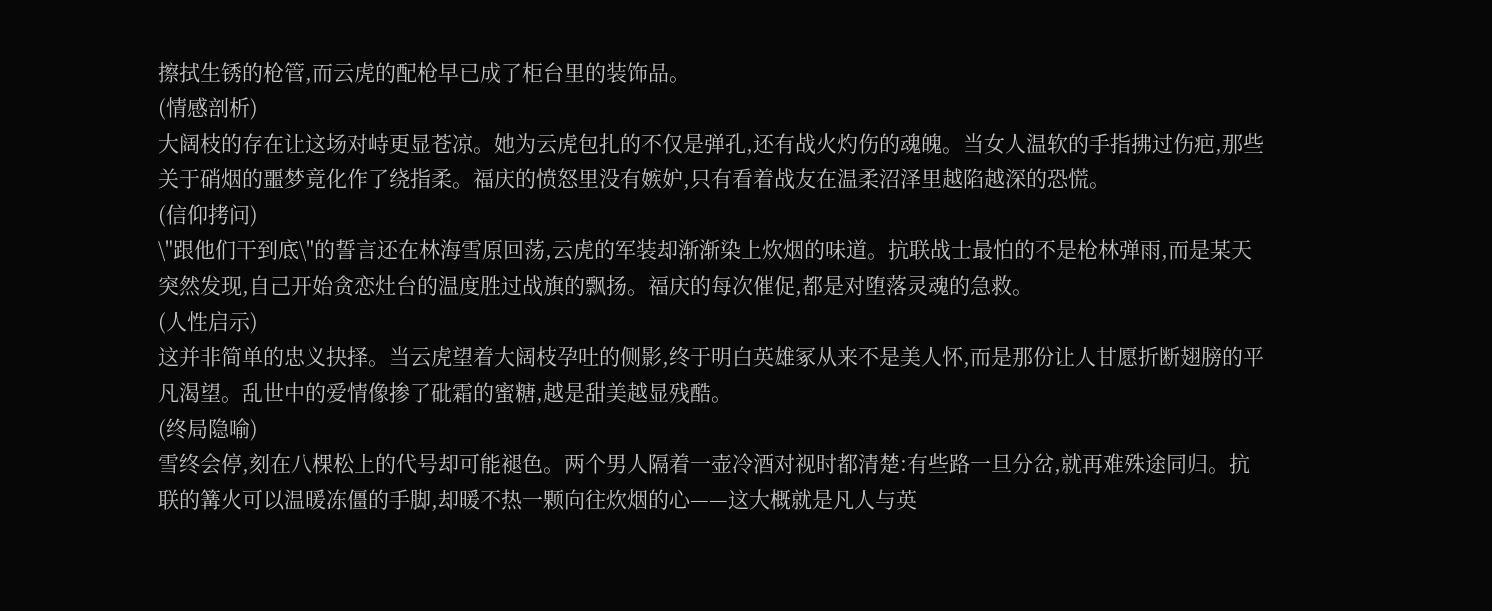擦拭生锈的枪管,而云虎的配枪早已成了柜台里的装饰品。
(情感剖析)
大阔枝的存在让这场对峙更显苍凉。她为云虎包扎的不仅是弹孔,还有战火灼伤的魂魄。当女人温软的手指拂过伤疤,那些关于硝烟的噩梦竟化作了绕指柔。福庆的愤怒里没有嫉妒,只有看着战友在温柔沼泽里越陷越深的恐慌。
(信仰拷问)
\"跟他们干到底\"的誓言还在林海雪原回荡,云虎的军装却渐渐染上炊烟的味道。抗联战士最怕的不是枪林弹雨,而是某天突然发现,自己开始贪恋灶台的温度胜过战旗的飘扬。福庆的每次催促,都是对堕落灵魂的急救。
(人性启示)
这并非简单的忠义抉择。当云虎望着大阔枝孕吐的侧影,终于明白英雄冢从来不是美人怀,而是那份让人甘愿折断翅膀的平凡渴望。乱世中的爱情像掺了砒霜的蜜糖,越是甜美越显残酷。
(终局隐喻)
雪终会停,刻在八棵松上的代号却可能褪色。两个男人隔着一壶冷酒对视时都清楚:有些路一旦分岔,就再难殊途同归。抗联的篝火可以温暖冻僵的手脚,却暖不热一颗向往炊烟的心——这大概就是凡人与英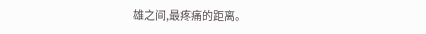雄之间,最疼痛的距离。